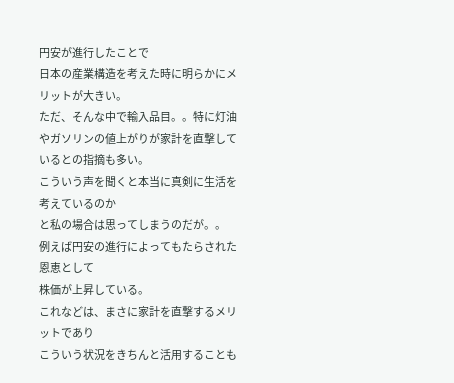円安が進行したことで
日本の産業構造を考えた時に明らかにメリットが大きい。
ただ、そんな中で輸入品目。。特に灯油やガソリンの値上がりが家計を直撃しているとの指摘も多い。
こういう声を聞くと本当に真剣に生活を考えているのか
と私の場合は思ってしまうのだが。。
例えば円安の進行によってもたらされた恩恵として
株価が上昇している。
これなどは、まさに家計を直撃するメリットであり
こういう状況をきちんと活用することも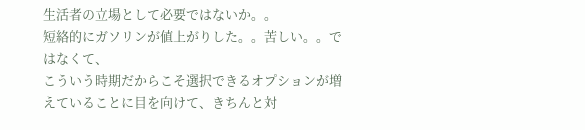生活者の立場として必要ではないか。。
短絡的にガソリンが値上がりした。。苦しい。。ではなくて、
こういう時期だからこそ選択できるオプションが増えていることに目を向けて、きちんと対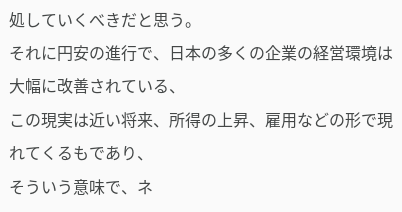処していくべきだと思う。
それに円安の進行で、日本の多くの企業の経営環境は大幅に改善されている、
この現実は近い将来、所得の上昇、雇用などの形で現れてくるもであり、
そういう意味で、ネ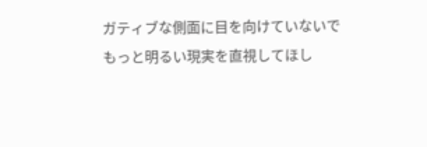ガティブな側面に目を向けていないで
もっと明るい現実を直視してほし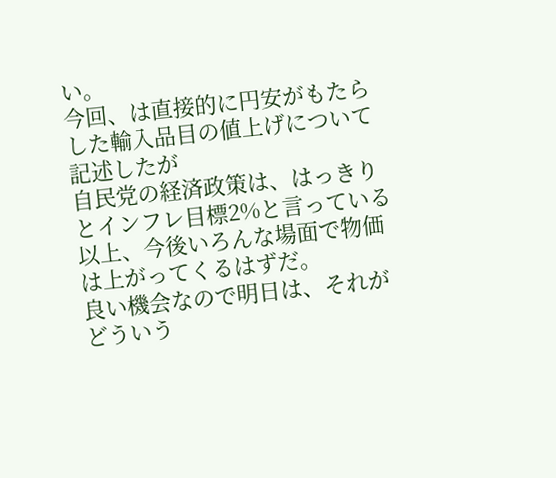い。
今回、は直接的に円安がもたらした輸入品目の値上げについて記述したが
自民党の経済政策は、はっきりとインフレ目標2%と言っている以上、今後いろんな場面で物価は上がってくるはずだ。
良い機会なので明日は、それがどういう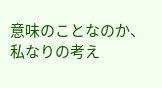意味のことなのか、
私なりの考え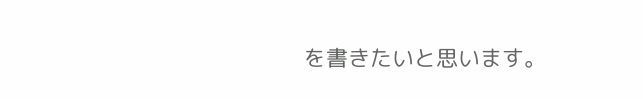を書きたいと思います。